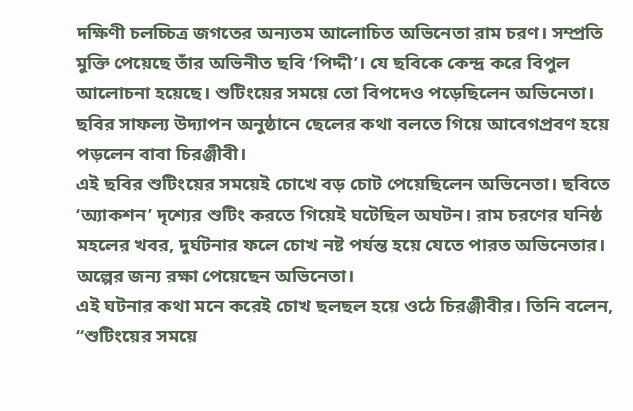দক্ষিণী চলচ্চিত্র জগতের অন্যতম আলোচিত অভিনেতা রাম চরণ। সম্প্রতি মুক্তি পেয়েছে তাঁর অভিনীত ছবি ‘পিদ্দী’। যে ছবিকে কেন্দ্র করে বিপুল আলোচনা হয়েছে। শুটিংয়ের সময়ে তো বিপদেও পড়েছিলেন অভিনেতা। ছবির সাফল্য উদ্যাপন অনুষ্ঠানে ছেলের কথা বলতে গিয়ে আবেগপ্রবণ হয়ে পড়লেন বাবা চিরঞ্জীবী।
এই ছবির শুটিংয়ের সময়েই চোখে বড় চোট পেয়েছিলেন অভিনেতা। ছবিতে ‘অ্যাকশন’ দৃশ্যের শুটিং করতে গিয়েই ঘটেছিল অঘটন। রাম চরণের ঘনিষ্ঠ মহলের খবর, দুর্ঘটনার ফলে চোখ নষ্ট পর্যন্ত হয়ে যেতে পারত অভিনেতার। অল্পের জন্য রক্ষা পেয়েছেন অভিনেতা।
এই ঘটনার কথা মনে করেই চোখ ছলছল হয়ে ওঠে চিরঞ্জীবীর। তিনি বলেন, “শুটিংয়ের সময়ে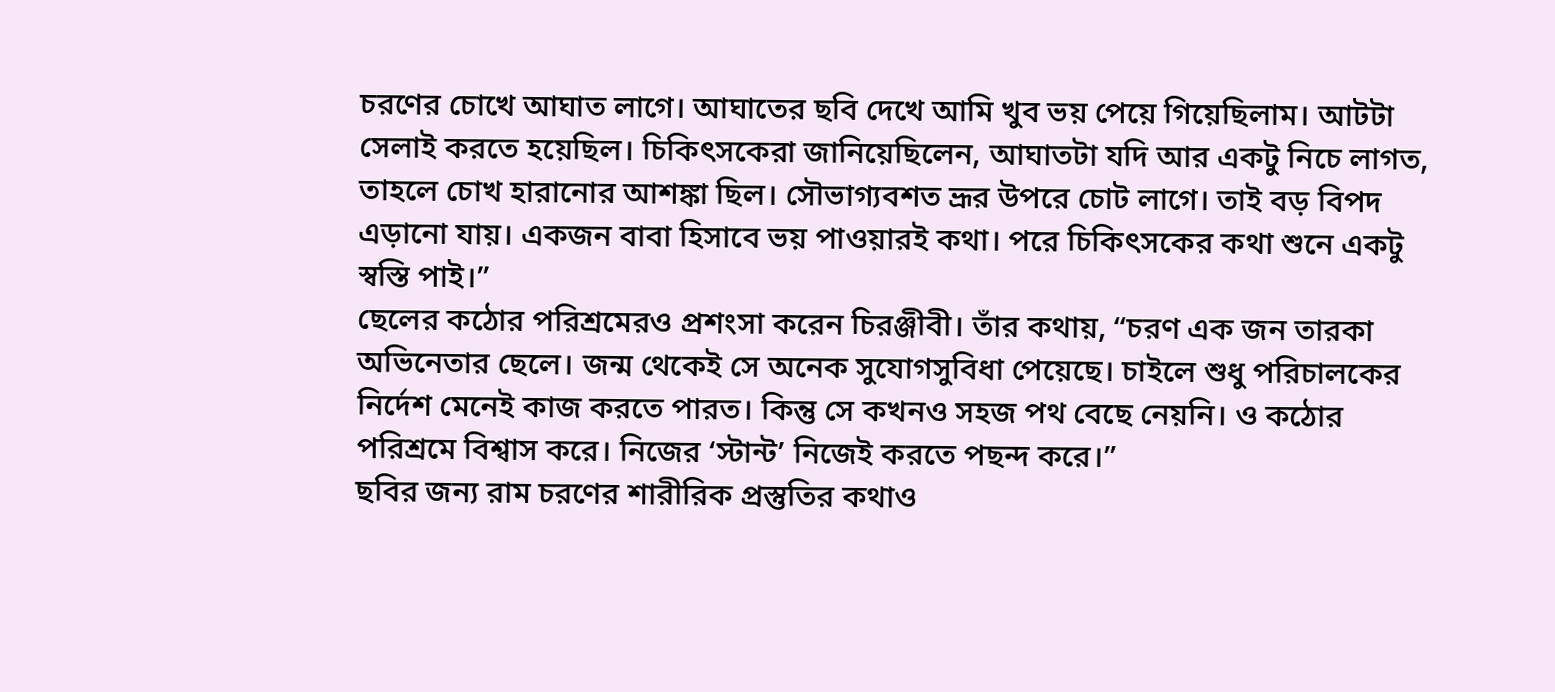চরণের চোখে আঘাত লাগে। আঘাতের ছবি দেখে আমি খুব ভয় পেয়ে গিয়েছিলাম। আটটা সেলাই করতে হয়েছিল। চিকিৎসকেরা জানিয়েছিলেন, আঘাতটা যদি আর একটু নিচে লাগত, তাহলে চোখ হারানোর আশঙ্কা ছিল। সৌভাগ্যবশত ভ্রূর উপরে চোট লাগে। তাই বড় বিপদ এড়ানো যায়। একজন বাবা হিসাবে ভয় পাওয়ারই কথা। পরে চিকিৎসকের কথা শুনে একটু স্বস্তি পাই।”
ছেলের কঠোর পরিশ্রমেরও প্রশংসা করেন চিরঞ্জীবী। তাঁর কথায়, “চরণ এক জন তারকা অভিনেতার ছেলে। জন্ম থেকেই সে অনেক সুযোগসুবিধা পেয়েছে। চাইলে শুধু পরিচালকের নির্দেশ মেনেই কাজ করতে পারত। কিন্তু সে কখনও সহজ পথ বেছে নেয়নি। ও কঠোর পরিশ্রমে বিশ্বাস করে। নিজের ‘স্টান্ট’ নিজেই করতে পছন্দ করে।”
ছবির জন্য রাম চরণের শারীরিক প্রস্তুতির কথাও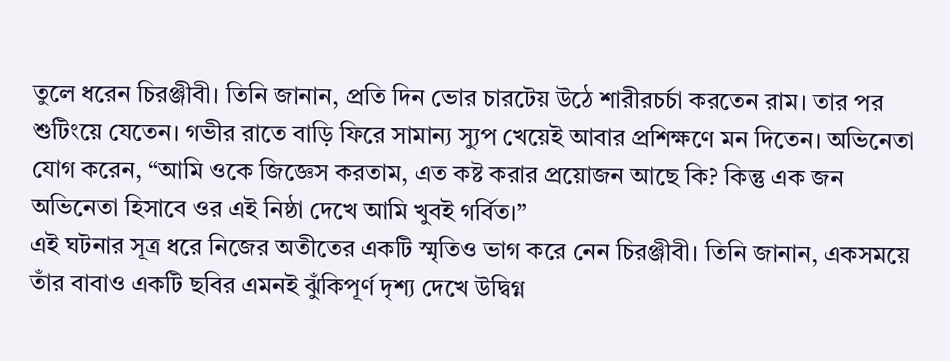তুলে ধরেন চিরঞ্জীবী। তিনি জানান, প্রতি দিন ভোর চারটেয় উঠে শারীরচর্চা করতেন রাম। তার পর শুটিংয়ে যেতেন। গভীর রাতে বাড়ি ফিরে সামান্য স্যুপ খেয়েই আবার প্রশিক্ষণে মন দিতেন। অভিনেতা যোগ করেন, “আমি ওকে জিজ্ঞেস করতাম, এত কষ্ট করার প্রয়োজন আছে কি? কিন্তু এক জন অভিনেতা হিসাবে ওর এই নিষ্ঠা দেখে আমি খুবই গর্বিত।”
এই ঘটনার সূত্র ধরে নিজের অতীতের একটি স্মৃতিও ভাগ করে নেন চিরঞ্জীবী। তিনি জানান, একসময়ে তাঁর বাবাও একটি ছবির এমনই ঝুঁকিপূর্ণ দৃশ্য দেখে উদ্বিগ্ন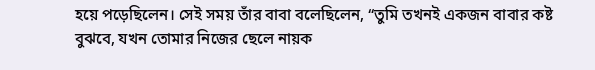হয়ে পড়েছিলেন। সেই সময় তাঁর বাবা বলেছিলেন, “তুমি তখনই একজন বাবার কষ্ট বুঝবে, যখন তোমার নিজের ছেলে নায়ক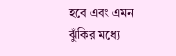হবে এবং এমন ঝুঁকির মধ্যে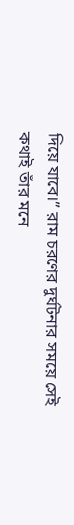দিয়ে যাবে।” রাম চরণের দুর্ঘটনার সময়ে সেই কথাই তাঁর মনে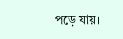পড়ে যায়।